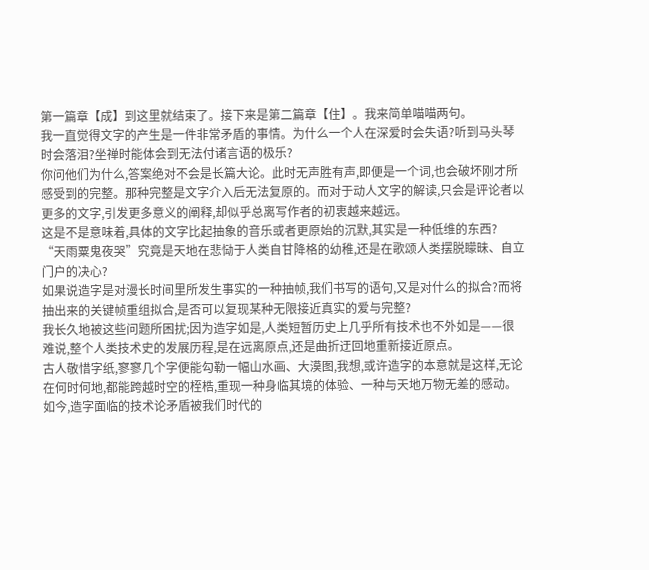第一篇章【成】到这里就结束了。接下来是第二篇章【住】。我来简单喵喵两句。
我一直觉得文字的产生是一件非常矛盾的事情。为什么一个人在深爱时会失语?听到马头琴时会落泪?坐禅时能体会到无法付诸言语的极乐?
你问他们为什么,答案绝对不会是长篇大论。此时无声胜有声,即便是一个词,也会破坏刚才所感受到的完整。那种完整是文字介入后无法复原的。而对于动人文字的解读,只会是评论者以更多的文字,引发更多意义的阐释,却似乎总离写作者的初衷越来越远。
这是不是意味着,具体的文字比起抽象的音乐或者更原始的沉默,其实是一种低维的东西?
“天雨粟鬼夜哭”究竟是天地在悲恸于人类自甘降格的幼稚,还是在歌颂人类摆脱矇昧、自立门户的决心?
如果说造字是对漫长时间里所发生事实的一种抽帧,我们书写的语句,又是对什么的拟合?而将抽出来的关键帧重组拟合,是否可以复现某种无限接近真实的爱与完整?
我长久地被这些问题所困扰;因为造字如是,人类短暂历史上几乎所有技术也不外如是——很难说,整个人类技术史的发展历程,是在远离原点,还是曲折迂回地重新接近原点。
古人敬惜字纸,寥寥几个字便能勾勒一幅山水画、大漠图,我想,或许造字的本意就是这样,无论在何时何地,都能跨越时空的桎梏,重现一种身临其境的体验、一种与天地万物无差的感动。如今,造字面临的技术论矛盾被我们时代的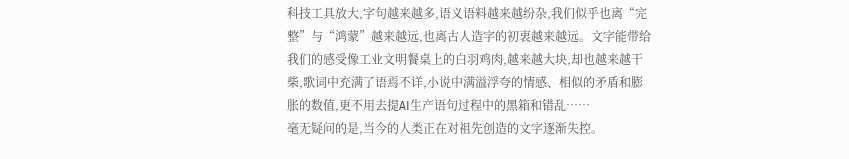科技工具放大,字句越来越多,语义语料越来越纷杂,我们似乎也离“完整”与“鸿蒙”越来越远,也离古人造字的初衷越来越远。文字能带给我们的感受像工业文明餐桌上的白羽鸡肉,越来越大块,却也越来越干柴,歌词中充满了语焉不详,小说中满溢浮夸的情感、相似的矛盾和膨胀的数值,更不用去提AI生产语句过程中的黑箱和错乱……
毫无疑问的是,当今的人类正在对祖先创造的文字逐渐失控。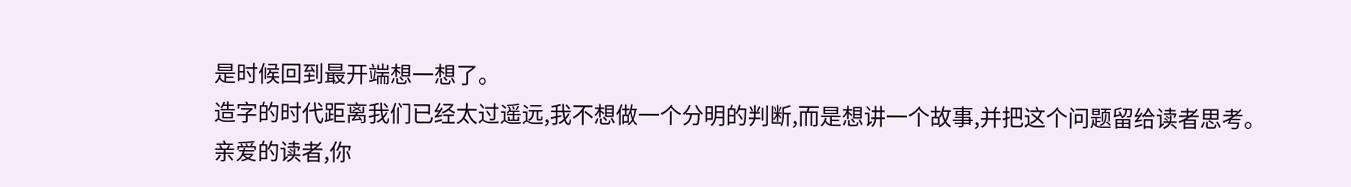是时候回到最开端想一想了。
造字的时代距离我们已经太过遥远,我不想做一个分明的判断,而是想讲一个故事,并把这个问题留给读者思考。
亲爱的读者,你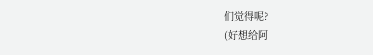们觉得呢?
(好想给阿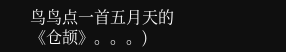鸟鸟点一首五月天的《仓颉》。。。)